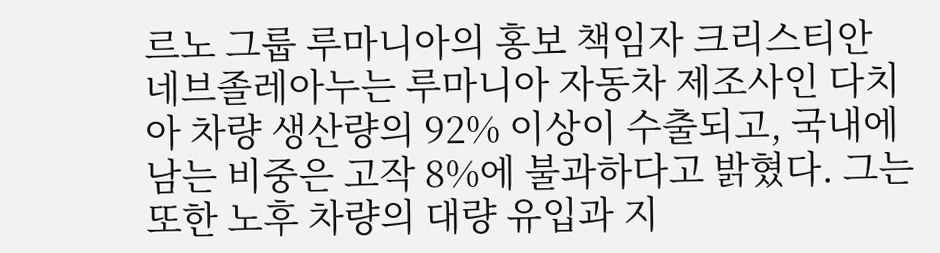르노 그룹 루마니아의 홍보 책임자 크리스티안 네브졸레아누는 루마니아 자동차 제조사인 다치아 차량 생산량의 92% 이상이 수출되고, 국내에 남는 비중은 고작 8%에 불과하다고 밝혔다. 그는 또한 노후 차량의 대량 유입과 지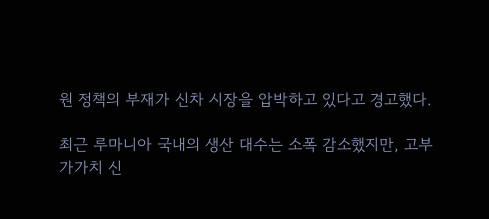원 정책의 부재가 신차 시장을 압박하고 있다고 경고했다.

최근 루마니아 국내의 생산 대수는 소폭 감소했지만, 고부가가치 신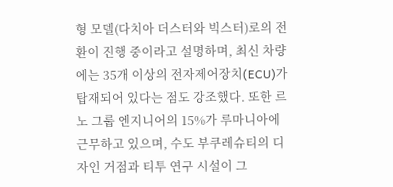형 모델(다치아 더스터와 빅스터)로의 전환이 진행 중이라고 설명하며, 최신 차량에는 35개 이상의 전자제어장치(ECU)가 탑재되어 있다는 점도 강조했다. 또한 르노 그룹 엔지니어의 15%가 루마니아에 근무하고 있으며, 수도 부쿠레슈티의 디자인 거점과 티투 연구 시설이 그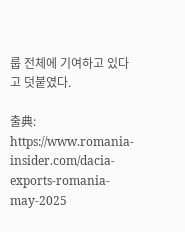룹 전체에 기여하고 있다고 덧붙였다.

출典: https://www.romania-insider.com/dacia-exports-romania-may-2025